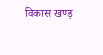विकास खण्ड़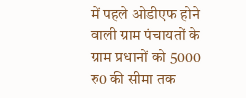में पहले ओडीएफ होने वाली ग्राम पंचायतों के ग्राम प्रधानों को 5000 रु0 की सीमा तक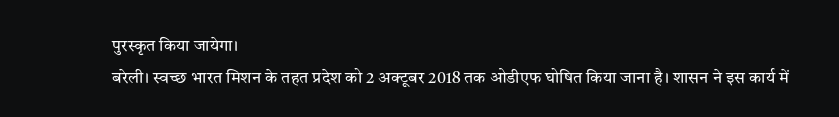पुरस्कृत किया जायेगा।
बरेली। स्वच्छ भारत मिशन के तहत प्रदेश को 2 अक्टूबर 2018 तक ओडीएफ घोषित किया जाना है। शासन ने इस कार्य में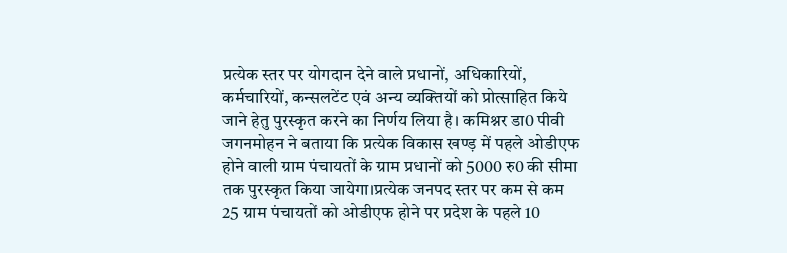प्रत्येक स्तर पर योगदान देने वाले प्रधानों, अधिकारियों, कर्मचारियों, कन्सलटेंट एवं अन्य व्यक्तियों को प्रोत्साहित किये जाने हेतु पुरस्कृत करने का निर्णय लिया है। कमिश्नर डा0 पीवी जगनमोहन ने बताया कि प्रत्येक विकास खण्ड़ में पहले ओडीएफ होने वाली ग्राम पंचायतों के ग्राम प्रधानों को 5000 रु0 की सीमा तक पुरस्कृत किया जायेगा।प्रत्येक जनपद स्तर पर कम से कम 25 ग्राम पंचायतों को ओडीएफ होने पर प्रदेश के पहले 10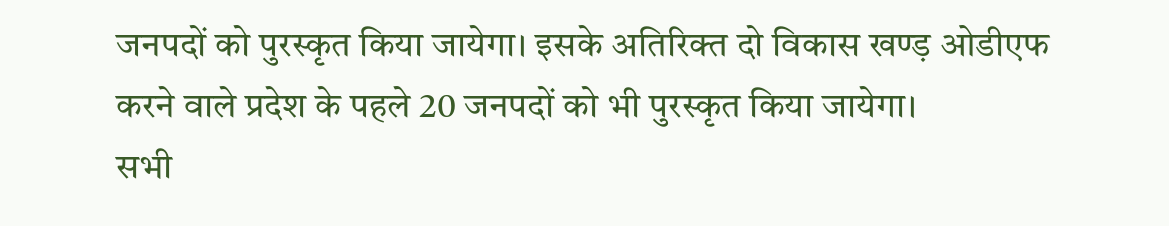जनपदों को पुरस्कृत किया जायेगा। इसके अतिरिक्त दो विकास खण्ड़ ओडीएफ करने वाले प्रदेश के पहले 20 जनपदों को भी पुरस्कृत किया जायेगा।
सभी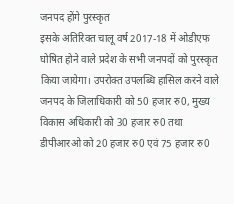जनपद होंगे पुरस्कृत
इसके अतिरिक्त चालू वर्ष 2017-18 में ओडीएफ घोषित होने वाले प्रदेश के सभी जनपदों को पुरस्कृत किया जायेगा। उपरोक्त उपलब्धि हासिल करने वाले जनपद के जिलाधिकारी को 50 हजार रु0, मुख्य विकास अधिकारी को 30 हजार रु0 तथा डीपीआरओ को 20 हजार रु0 एवं 75 हजार रु0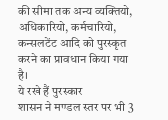की सीमा तक अन्य व्यक्तियो, अधिकारियो, कर्मचारियो, कन्सलटेंट आदि को पुरस्कृत करने का प्रावधान किया गया है।
ये रखे हैं पुरस्कार
शासन ने मण्डल स्तर पर भी 3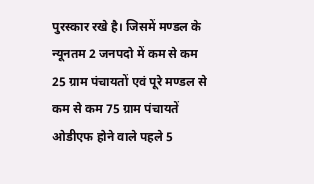पुरस्कार रखे है। जिसमें मण्डल के न्यूनतम 2 जनपदो में कम से कम 25 ग्राम पंचायतों एवं पूरे मण्डल से कम से कम 75 ग्राम पंचायतें ओडीएफ होने वाले पहले 5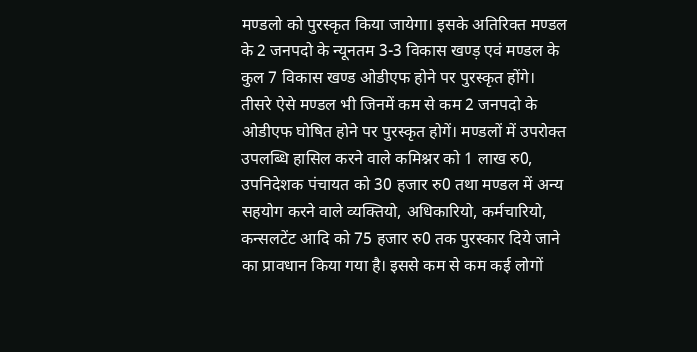मण्डलो को पुरस्कृत किया जायेगा। इसके अतिरिक्त मण्डल के 2 जनपदो के न्यूनतम 3-3 विकास खण्ड़ एवं मण्डल के कुल 7 विकास खण्ड ओडीएफ होने पर पुरस्कृत होंगे। तीसरे ऐसे मण्डल भी जिनमें कम से कम 2 जनपदो के ओडीएफ घोषित होने पर पुरस्कृत होगें। मण्डलों में उपरोक्त उपलब्धि हासिल करने वाले कमिश्नर को 1 लाख रु0, उपनिदेशक पंचायत को 30 हजार रु0 तथा मण्डल में अन्य सहयोग करने वाले व्यक्तियो, अधिकारियो, कर्मचारियो, कन्सलटेंट आदि को 75 हजार रु0 तक पुरस्कार दिये जाने का प्रावधान किया गया है। इससे कम से कम कई लोगों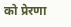को प्रेरणा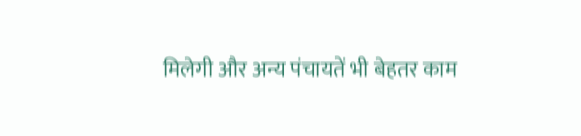मिलेगी और अन्य पंचायतें भी बेहतर काम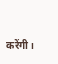करेंगी।